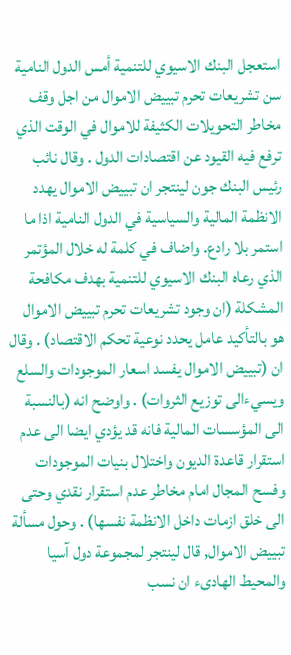استعجل البنك الاسيوي للتنمية أمس الدول النامية سن تشريعات تحرم تبييض الاموال من اجل وقف مخاطر التحويلات الكثيفة للاموال في الوقت الذي ترفع فيه القيود عن اقتصادات الدول . وقال نائب رئيس البنك جون لينتجر ان تبييض الاموال يهدد الانظمة المالية والسياسية في الدول النامية اذا ما استمر بلا رادع. واضاف في كلمة له خلال المؤتمر الذي رعاه البنك الاسيوي للتنمية بهدف مكافحة المشكلة (ان وجود تشريعات تحرم تبييض الاموال هو بالتأكيد عامل يحدد نوعية تحكم الاقتصاد) . وقال ان (تبييض الاموال يفسد اسعار الموجودات والسلع ويسيءالى توزيع الثروات) . واوضح انه (بالنسبة الى المؤسسات المالية فانه قد يؤدي ايضا الى عدم استقرار قاعدة الديون واختلال بنيات الموجودات وفسح المجال امام مخاطر عدم استقرار نقدي وحتى الى خلق ازمات داخل الانظمة نفسها) . وحول مسألة تبييض الاموال, قال لينتجر لمجموعة دول آسيا والمحيط الهادىء ان نسب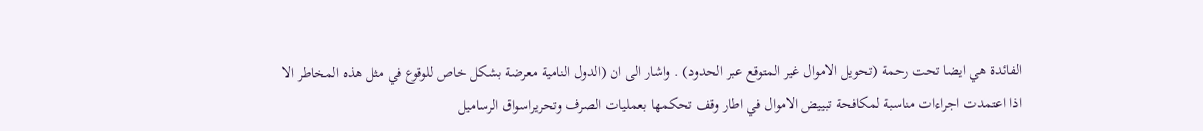الفائدة هي ايضا تحت رحمة (تحويل الاموال غير المتوقع عبر الحدود) . واشار الى ان (الدول النامية معرضة بشكل خاص للوقوع في مثل هذه المخاطر الا اذا اعتمدت اجراءات مناسبة لمكافحة تبييض الاموال في اطار وقف تحكمها بعمليات الصرف وتحريراسواق الرساميل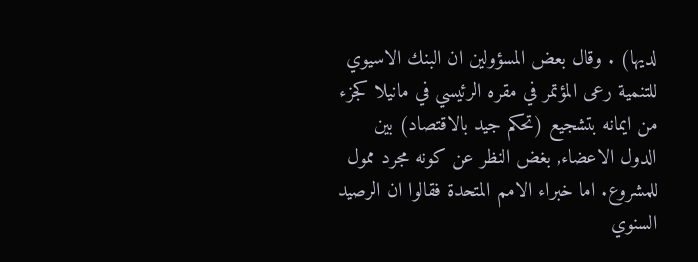لديها) . وقال بعض المسؤولين ان البنك الاسيوي للتنمية رعى المؤتمر في مقره الرئيسي في مانيلا كجزء من ايمانه بتشجيع (تحكم جيد بالاقتصاد) بين الدول الاعضاء, بغض النظر عن كونه مجرد ممول للمشروع. اما خبراء الامم المتحدة فقالوا ان الرصيد السنوي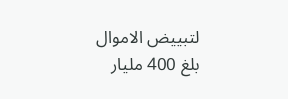لتبييض الاموال بلغ 400 مليار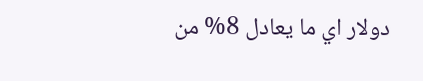دولار اي ما يعادل 8% من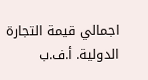اجمالي قيمة التجارة الدولية. أ.ف.ب